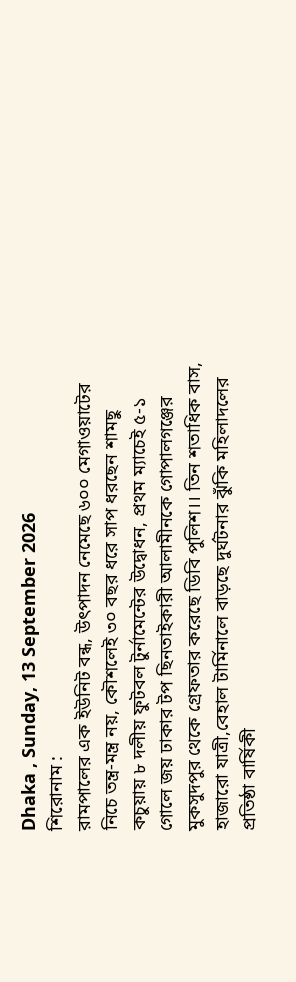Dhaka , Sunday, 13 September 2026
শিরোনাম :
রামপালের এক ইউনিট বন্ধ, উৎপাদন নেমেছে ৬০০ মেগাওয়াটের নিচে তন্ত্র-মন্ত্র নয়, কৌশলেই ৩০ বছর ধরে সাপ ধরছেন শামছু কচুয়ায় ৮ দলীয় ফুটবল টুর্নামেন্টের উদ্বোধন, প্রথম ম্যাচেই ৫-১ গোলে জয় ঢাকার টপ ছিনতাইকারী আলামীনকে গোপালগঞ্জের মুকসুদপুর থেকে গ্রেফতার করেছে ডিবি পুলিশ।। তিন শতাধিক বাস, হাজারো যাত্রী,বেহাল টার্মিনালে বাড়ছে দুর্ঘটনার ঝুঁকি মহিলাদলের প্রতিষ্ঠা বার্ষিকী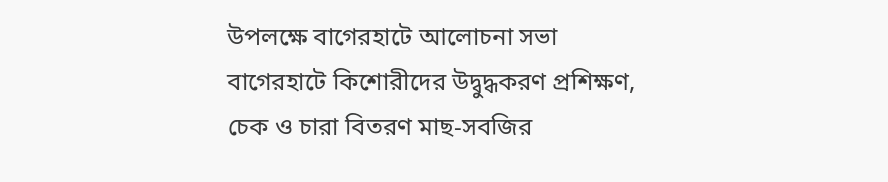উপলক্ষে বাগেরহাটে আলোচনা সভা বাগেরহাটে কিশোরীদের উদ্বুদ্ধকরণ প্রশিক্ষণ, চেক ও চারা বিতরণ মাছ-সবজির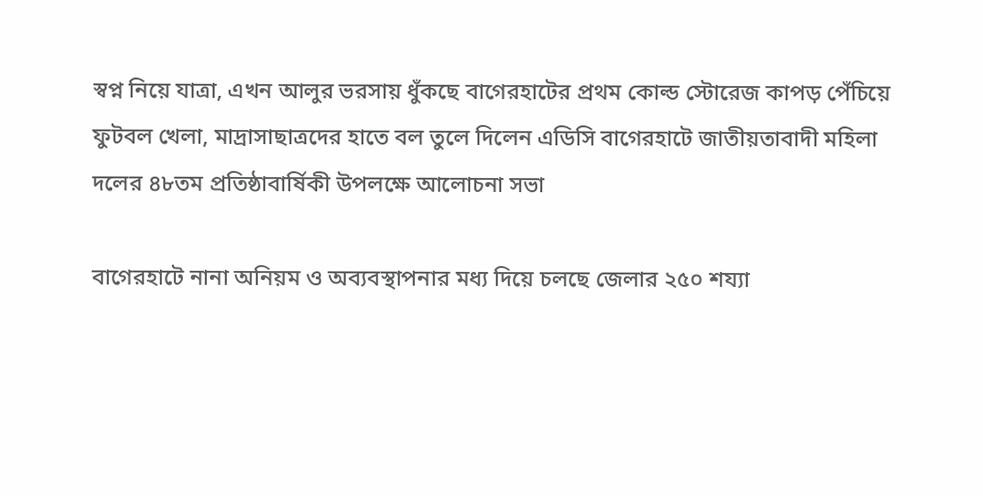স্বপ্ন নিয়ে যাত্রা, এখন আলুর ভরসায় ধুঁকছে বাগেরহাটের প্রথম কোল্ড স্টোরেজ কাপড় পেঁচিয়ে ফুটবল খেলা, মাদ্রাসাছাত্রদের হাতে বল তুলে দিলেন এডিসি বাগেরহাটে জাতীয়তাবাদী মহিলা দলের ৪৮তম প্রতিষ্ঠাবার্ষিকী উপলক্ষে আলোচনা সভা

বাগেরহাটে নানা অনিয়ম ও অব্যবস্থাপনার মধ্য দিয়ে চলছে জেলার ২৫০ শয্যা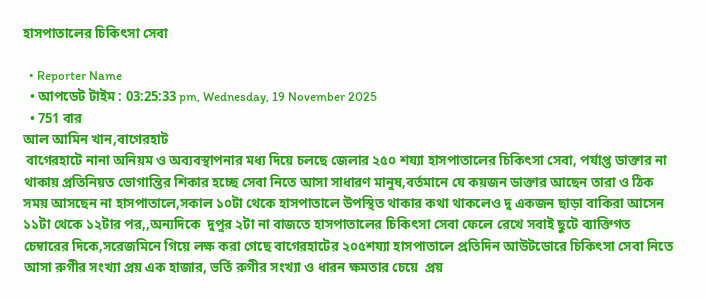হাসপাতালের চিকিৎসা সেবা

  • Reporter Name
  • আপডেট টাইম : 03:25:33 pm, Wednesday, 19 November 2025
  • 751 বার
আল আমিন খান,বাগেরহাট
 বাগেরহাটে নানা অনিয়ম ও অব্যবস্থাপনার মধ্য দিয়ে চলছে জেলার ২৫০ শয্যা হাসপাতালের চিকিৎসা সেবা, পর্যাপ্ত ডাক্তার না থাকায় প্রতিনিয়ত ভোগান্তির শিকার হচ্ছে সেবা নিতে আসা সাধারণ মানুষ,বর্তমানে যে কয়জন ডাক্তার আছেন তারা ও ঠিক সময় আসছেন না হাসপাতালে,সকাল ১০টা থেকে হাসপাতালে উপস্থিত থাকার কথা থাকলেও দু একজন ছাড়া বাকিরা আসেন ১১টা থেকে ১২টার পর,,অন্যদিকে  দুপুর ২টা না বাজতে হাসপাতালের চিকিৎসা সেবা ফেলে রেখে সবাই ছুটে ব্যাক্তিগত চেম্বারের দিকে,সরেজমিনে গিয়ে লক্ষ করা গেছে বাগেরহাটের ২০৫শয্যা হাসপাতালে প্রতিদিন আউটডোরে চিকিৎসা সেবা নিতে আসা রুগীর সংখ্যা প্রয় এক হাজার, ভর্তি রুগীর সংখ্যা ও ধারন ক্ষমতার চেয়ে  প্রয়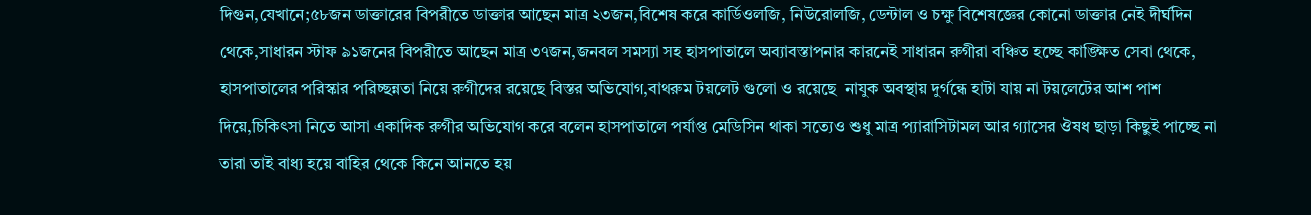দিগুন,যেখানে;৫৮জন ডাক্তারের বিপরীতে ডাক্তার আছেন মাত্র ২৩জন,বিশেষ করে কার্ডিওলজি, নিউরোলজি, ডেন্টাল ও চক্ষু বিশেষজ্ঞের কোনো ডাক্তার নেই দীর্ঘদিন থেকে,সাধারন স্টাফ ৯১জনের বিপরীতে আছেন মাত্র ৩৭জন,জনবল সমস্যা সহ হাসপাতালে অব্যাবস্তাপনার কারনেই সাধারন রুগীরা বঞ্চিত হচ্ছে কাঙ্ক্ষিত সেবা থেকে,
হাসপাতালের পরিস্কার পরিচ্ছন্নতা নিয়ে রুগীদের রয়েছে বিস্তর অভিযোগ,বাথরুম টয়লেট গুলো ও রয়েছে  নাযুক অবস্থায় দুর্গন্ধে হাটা যায় না টয়লেটের আশ পাশ দিয়ে,চিকিৎসা নিতে আসা একাদিক রুগীর অভিযোগ করে বলেন হাসপাতালে পর্যাপ্ত মেডিসিন থাকা সত্যেও শুধু মাত্র প্যারাসিটামল আর গ্যাসের ঔষধ ছাড়া কিছুই পাচ্ছে না তারা তাই বাধ্য হয়ে বাহির থেকে কিনে আনতে হয়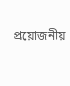প্রয়োজনীয়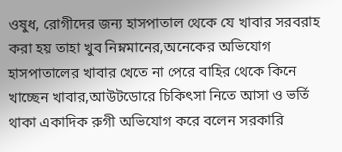ওষুধ, রোগীদের জন্য হাসপাতাল থেকে যে খাবার সরবরাহ করা হয় তাহা খুব নিম্নমানের,অনেকের অভিযোগ হাসপাতালের খাবার খেতে না পেরে বাহির থেকে কিনে খাচ্ছেন খাবার,আউটডোরে চিকিৎসা নিতে আসা ও ভর্তি থাকা একাদিক রুগী অভিযোগ করে বলেন সরকারি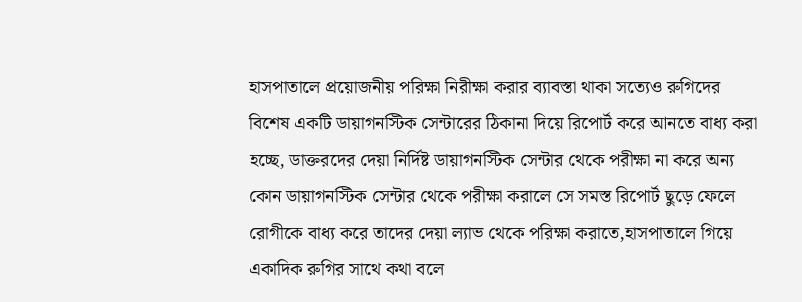হাসপাতালে প্রয়োজনীয় পরিক্ষা নিরীক্ষা করার ব্যাবস্তা থাকা সত্যেও রুগিদের বিশেষ একটি ডায়াগনস্টিক সেন্টারের ঠিকানা দিয়ে রিপোর্ট করে আনতে বাধ্য করা হচ্ছে, ডাক্তরদের দেয়া নির্দিষ্ট ডায়াগনস্টিক সেন্টার থেকে পরীক্ষা না করে অন্য কোন ডায়াগনস্টিক সেন্টার থেকে পরীক্ষা করালে সে সমস্ত রিপোর্ট ছুড়ে ফেলে রোগীকে বাধ্য করে তাদের দেয়া ল্যাভ থেকে পরিক্ষা করাতে,হাসপাতালে গিয়ে একাদিক রুগির সাথে কথা বলে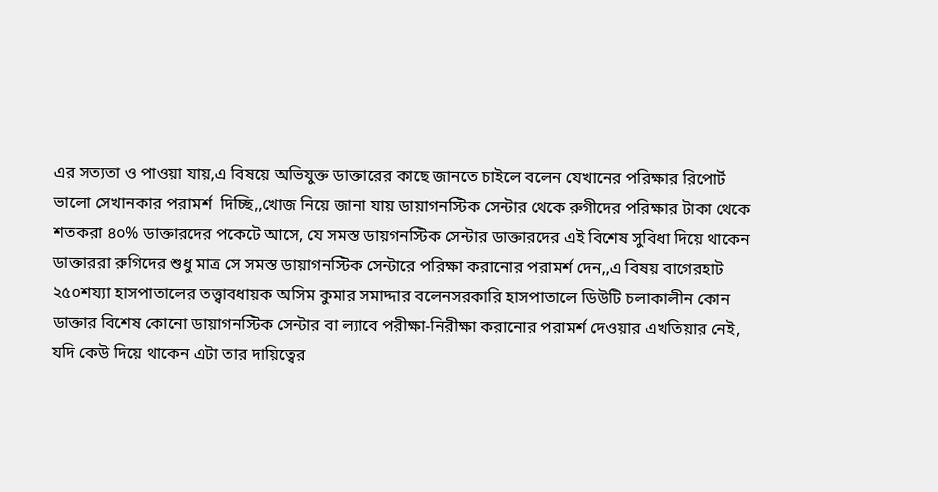এর সত্যতা ও পাওয়া যায়,এ বিষয়ে অভিযুক্ত ডাক্তারের কাছে জানতে চাইলে বলেন যেখানের পরিক্ষার রিপোর্ট ভালো সেখানকার পরামর্শ  দিচ্ছি,,খোজ নিয়ে জানা যায় ডায়াগনস্টিক সেন্টার থেকে রুগীদের পরিক্ষার টাকা থেকে শতকরা ৪০% ডাক্তারদের পকেটে আসে, যে সমস্ত ডায়গনস্টিক সেন্টার ডাক্তারদের এই বিশেষ সুবিধা দিয়ে থাকেন ডাক্তাররা রুগিদের শুধু মাত্র সে সমস্ত ডায়াগনস্টিক সেন্টারে পরিক্ষা করানোর পরামর্শ দেন,,এ বিষয় বাগেরহাট ২৫০শয্যা হাসপাতালের তত্ত্বাবধায়ক অসিম কুমার সমাদ্দার বলেনসরকারি হাসপাতালে ডিউটি চলাকালীন কোন ডাক্তার বিশেষ কোনো ডায়াগনস্টিক সেন্টার বা ল্যাবে পরীক্ষা-নিরীক্ষা করানোর পরামর্শ দেওয়ার এখতিয়ার নেই, যদি কেউ দিয়ে থাকেন এটা তার দায়িত্বের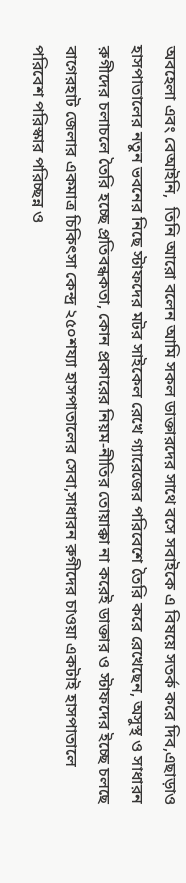অবহেলা এবং বেআইনি,  তিনি আরো বলেন আমি সকল ডাক্তারদের সাথে বসে সবাইকে এ বিষয়ে সতর্ক করে দিব,এছাড়াও হাসপাতালের নতুন ভবনের নিছে স্টাফদের মটর সাইকেল রেখে গ্যারেজের পরিবেশে তৈরি করে রেখেছেন, অসুস্থ ও সাধারন রুগীদের চলাচলে তৈরি হচ্ছে প্রতিবন্ধকতা, কোন প্রকারের নিয়ম-নীতির তোয়াক্কা না করেই ডাক্তার ও স্টাফদের ইচ্ছে চলছে বাগেরহাট জেলার একমাত্র চিকিৎসা কেন্দ্র ২৫০শয্যা হাসপাতালের সেবা,সাধারন রুগীদের চাওয়া একটাই হাসপাতালে পরিবেশ পরিস্কার পরিচ্ছন্ন ও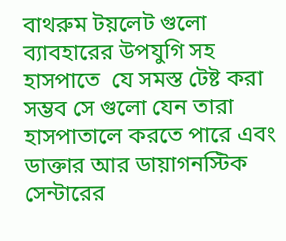বাথরুম টয়লেট গুলো ব্যাবহারের উপযুগি সহ হাসপাতে  যে সমস্ত টেষ্ট করা সম্ভব সে গুলো যেন তারা হাসপাতালে করতে পারে এবং ডাক্তার আর ডায়াগনস্টিক সেন্টারের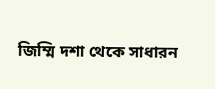জিম্মি দশা থেকে সাধারন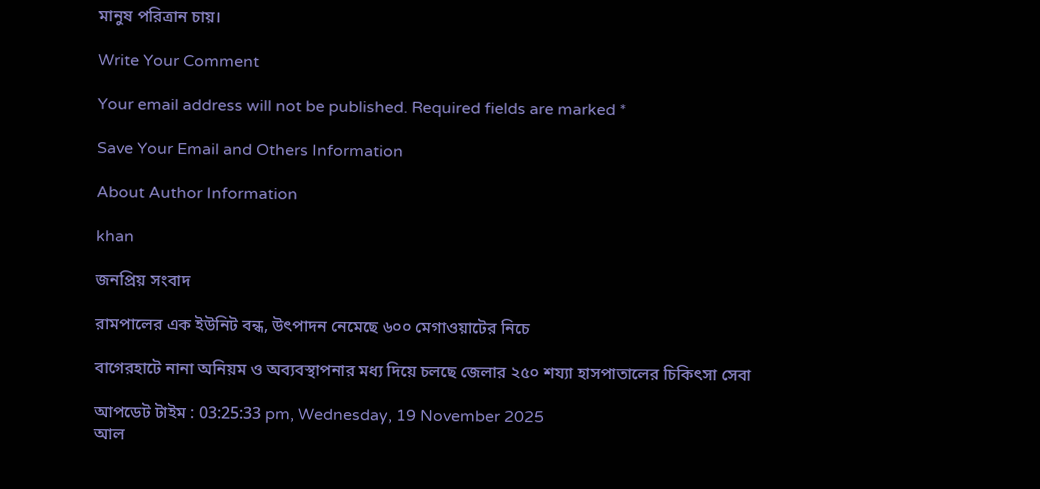মানুষ পরিত্রান চায়।

Write Your Comment

Your email address will not be published. Required fields are marked *

Save Your Email and Others Information

About Author Information

khan

জনপ্রিয় সংবাদ

রামপালের এক ইউনিট বন্ধ, উৎপাদন নেমেছে ৬০০ মেগাওয়াটের নিচে

বাগেরহাটে নানা অনিয়ম ও অব্যবস্থাপনার মধ্য দিয়ে চলছে জেলার ২৫০ শয্যা হাসপাতালের চিকিৎসা সেবা

আপডেট টাইম : 03:25:33 pm, Wednesday, 19 November 2025
আল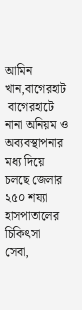আমিন খান,বাগেরহাট
 বাগেরহাটে নানা অনিয়ম ও অব্যবস্থাপনার মধ্য দিয়ে চলছে জেলার ২৫০ শয্যা হাসপাতালের চিকিৎসা সেবা,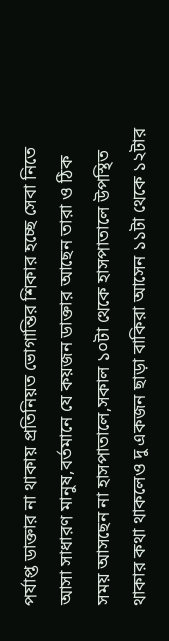পর্যাপ্ত ডাক্তার না থাকায় প্রতিনিয়ত ভোগান্তির শিকার হচ্ছে সেবা নিতে আসা সাধারণ মানুষ,বর্তমানে যে কয়জন ডাক্তার আছেন তারা ও ঠিক সময় আসছেন না হাসপাতালে,সকাল ১০টা থেকে হাসপাতালে উপস্থিত থাকার কথা থাকলেও দু একজন ছাড়া বাকিরা আসেন ১১টা থেকে ১২টার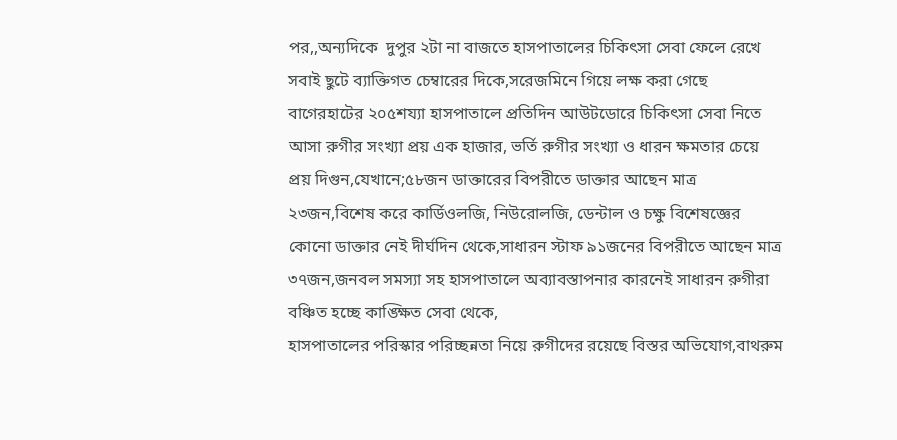পর,,অন্যদিকে  দুপুর ২টা না বাজতে হাসপাতালের চিকিৎসা সেবা ফেলে রেখে সবাই ছুটে ব্যাক্তিগত চেম্বারের দিকে,সরেজমিনে গিয়ে লক্ষ করা গেছে বাগেরহাটের ২০৫শয্যা হাসপাতালে প্রতিদিন আউটডোরে চিকিৎসা সেবা নিতে আসা রুগীর সংখ্যা প্রয় এক হাজার, ভর্তি রুগীর সংখ্যা ও ধারন ক্ষমতার চেয়ে  প্রয় দিগুন,যেখানে;৫৮জন ডাক্তারের বিপরীতে ডাক্তার আছেন মাত্র ২৩জন,বিশেষ করে কার্ডিওলজি, নিউরোলজি, ডেন্টাল ও চক্ষু বিশেষজ্ঞের কোনো ডাক্তার নেই দীর্ঘদিন থেকে,সাধারন স্টাফ ৯১জনের বিপরীতে আছেন মাত্র ৩৭জন,জনবল সমস্যা সহ হাসপাতালে অব্যাবস্তাপনার কারনেই সাধারন রুগীরা বঞ্চিত হচ্ছে কাঙ্ক্ষিত সেবা থেকে,
হাসপাতালের পরিস্কার পরিচ্ছন্নতা নিয়ে রুগীদের রয়েছে বিস্তর অভিযোগ,বাথরুম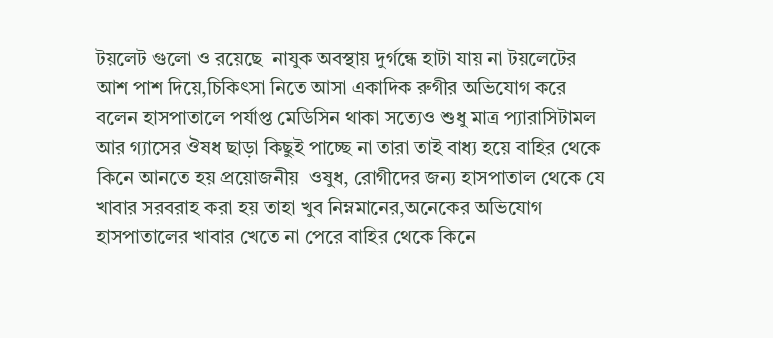টয়লেট গুলো ও রয়েছে  নাযুক অবস্থায় দুর্গন্ধে হাটা যায় না টয়লেটের আশ পাশ দিয়ে,চিকিৎসা নিতে আসা একাদিক রুগীর অভিযোগ করে বলেন হাসপাতালে পর্যাপ্ত মেডিসিন থাকা সত্যেও শুধু মাত্র প্যারাসিটামল আর গ্যাসের ঔষধ ছাড়া কিছুই পাচ্ছে না তারা তাই বাধ্য হয়ে বাহির থেকে কিনে আনতে হয় প্রয়োজনীয়  ওষুধ, রোগীদের জন্য হাসপাতাল থেকে যে খাবার সরবরাহ করা হয় তাহা খুব নিম্নমানের,অনেকের অভিযোগ হাসপাতালের খাবার খেতে না পেরে বাহির থেকে কিনে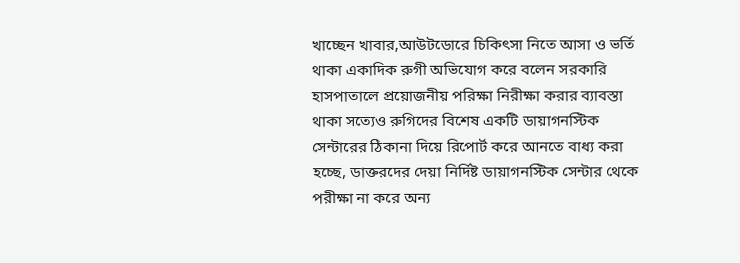খাচ্ছেন খাবার,আউটডোরে চিকিৎসা নিতে আসা ও ভর্তি থাকা একাদিক রুগী অভিযোগ করে বলেন সরকারি হাসপাতালে প্রয়োজনীয় পরিক্ষা নিরীক্ষা করার ব্যাবস্তা থাকা সত্যেও রুগিদের বিশেষ একটি ডায়াগনস্টিক সেন্টারের ঠিকানা দিয়ে রিপোর্ট করে আনতে বাধ্য করা হচ্ছে, ডাক্তরদের দেয়া নির্দিষ্ট ডায়াগনস্টিক সেন্টার থেকে পরীক্ষা না করে অন্য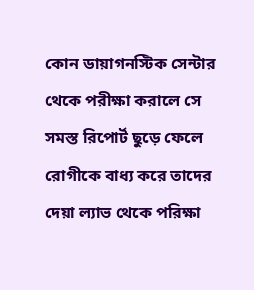কোন ডায়াগনস্টিক সেন্টার থেকে পরীক্ষা করালে সে সমস্ত রিপোর্ট ছুড়ে ফেলে রোগীকে বাধ্য করে তাদের দেয়া ল্যাভ থেকে পরিক্ষা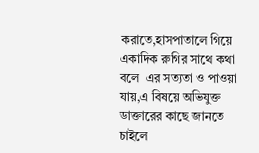করাতে,হাসপাতালে গিয়ে একাদিক রুগির সাথে কথা বলে  এর সত্যতা ও পাওয়া যায়,এ বিষয়ে অভিযুক্ত ডাক্তারের কাছে জানতে চাইলে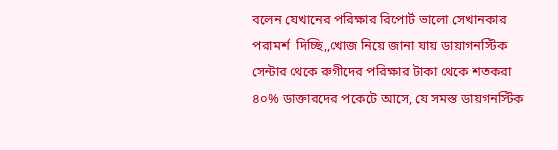বলেন যেখানের পরিক্ষার রিপোর্ট ভালো সেখানকার পরামর্শ  দিচ্ছি,,খোজ নিয়ে জানা যায় ডায়াগনস্টিক সেন্টার থেকে রুগীদের পরিক্ষার টাকা থেকে শতকরা ৪০% ডাক্তারদের পকেটে আসে, যে সমস্ত ডায়গনস্টিক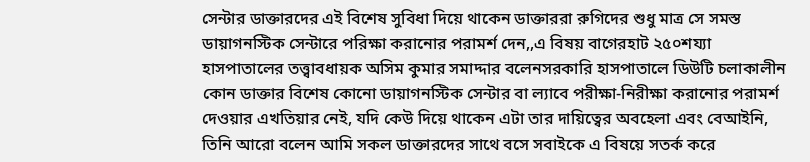সেন্টার ডাক্তারদের এই বিশেষ সুবিধা দিয়ে থাকেন ডাক্তাররা রুগিদের শুধু মাত্র সে সমস্ত ডায়াগনস্টিক সেন্টারে পরিক্ষা করানোর পরামর্শ দেন,,এ বিষয় বাগেরহাট ২৫০শয্যা হাসপাতালের তত্ত্বাবধায়ক অসিম কুমার সমাদ্দার বলেনসরকারি হাসপাতালে ডিউটি চলাকালীন কোন ডাক্তার বিশেষ কোনো ডায়াগনস্টিক সেন্টার বা ল্যাবে পরীক্ষা-নিরীক্ষা করানোর পরামর্শ দেওয়ার এখতিয়ার নেই, যদি কেউ দিয়ে থাকেন এটা তার দায়িত্বের অবহেলা এবং বেআইনি,  তিনি আরো বলেন আমি সকল ডাক্তারদের সাথে বসে সবাইকে এ বিষয়ে সতর্ক করে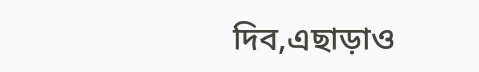দিব,এছাড়াও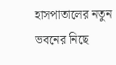হাসপাতালের নতুন ভবনের নিছে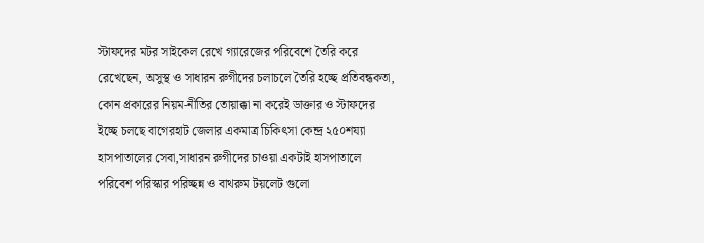স্টাফদের মটর সাইকেল রেখে গ্যারেজের পরিবেশে তৈরি করে রেখেছেন, অসুস্থ ও সাধারন রুগীদের চলাচলে তৈরি হচ্ছে প্রতিবন্ধকতা, কোন প্রকারের নিয়ম-নীতির তোয়াক্কা না করেই ডাক্তার ও স্টাফদের ইচ্ছে চলছে বাগেরহাট জেলার একমাত্র চিকিৎসা কেন্দ্র ২৫০শয্যা হাসপাতালের সেবা,সাধারন রুগীদের চাওয়া একটাই হাসপাতালে পরিবেশ পরিস্কার পরিচ্ছন্ন ও বাথরুম টয়লেট গুলো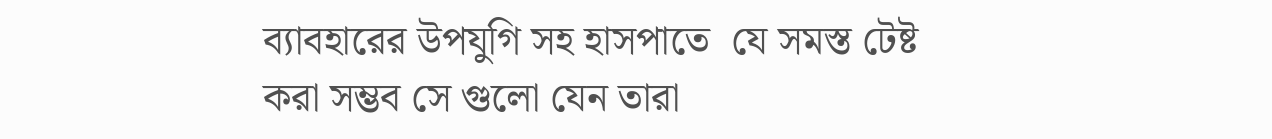ব্যাবহারের উপযুগি সহ হাসপাতে  যে সমস্ত টেষ্ট করা সম্ভব সে গুলো যেন তারা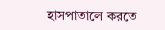হাসপাতালে করতে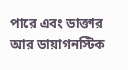পারে এবং ডাক্তার আর ডায়াগনস্টিক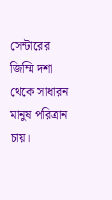সেন্টারের জিম্মি দশা থেকে সাধারন মানুষ পরিত্রান চায়।